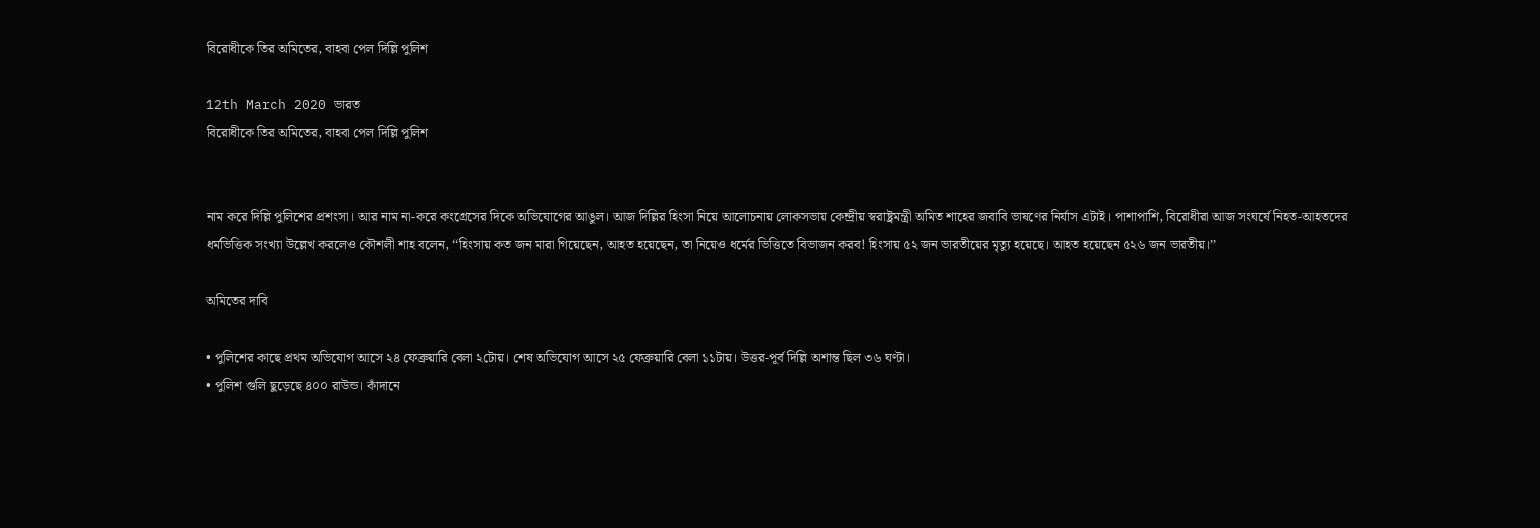বিরোধীকে তির অমিতের, বাহবা পেল দিল্লি পুলিশ

12th March 2020 ভারত
বিরোধীকে তির অমিতের, বাহবা পেল দিল্লি পুলিশ


নাম করে দিল্লি পুলিশের প্রশংসা। আর নাম না-করে কংগ্রেসের দিকে অভিযোগের আঙুল। আজ দিল্লির হিংসা নিয়ে আলোচনায় লোকসভায় কেন্দ্রীয় স্বরাষ্ট্রমন্ত্রী অমিত শাহের জবাবি ভাষণের নির্যাস এটাই। পাশাপাশি, বিরোধীরা আজ সংঘর্ষে নিহত-আহতদের ধর্মভিত্তিক সংখ্যা উল্লেখ করলেও কৌশলী শাহ বলেন, ‘‘হিংসায় কত জন মারা গিয়েছেন, আহত হয়েছেন, তা নিয়েও ধর্মের ভিত্তিতে বিভাজন করব! হিংসায় ৫২ জন ভারতীয়ের মৃত্যু হয়েছে। আহত হয়েছেন ৫২৬ জন ভারতীয়।’’

অমিতের দাবি

• পুলিশের কাছে প্রথম অভিযোগ আসে ২৪ ফেব্রুয়ারি বেলা ২টোয়। শেষ অভিযোগ আসে ২৫ ফেব্রুয়ারি বেলা ১১টায়। উত্তর-পূর্ব দিল্লি অশান্ত ছিল ৩৬ ঘণ্টা।
• পুলিশ গুলি ছুড়েছে ৪০০ রাউন্ড। কাঁদানে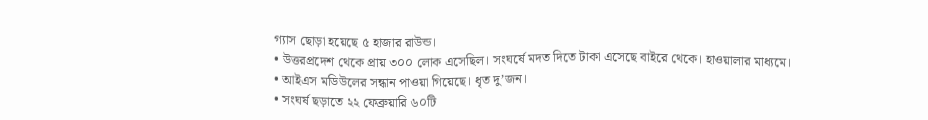গ্যাস ছোড়া হয়েছে ৫ হাজার রাউন্ড।
• উত্তরপ্রদেশ থেকে প্রায় ৩০০ লোক এসেছিল। সংঘর্ষে মদত দিতে টাকা এসেছে বাইরে থেকে। হাওয়ালার মাধ্যমে।
• আইএস মডিউলের সন্ধান পাওয়া গিয়েছে। ধৃত দু’জন।
• সংঘর্ষ ছড়াতে ২২ ফেব্রুয়ারি ৬০টি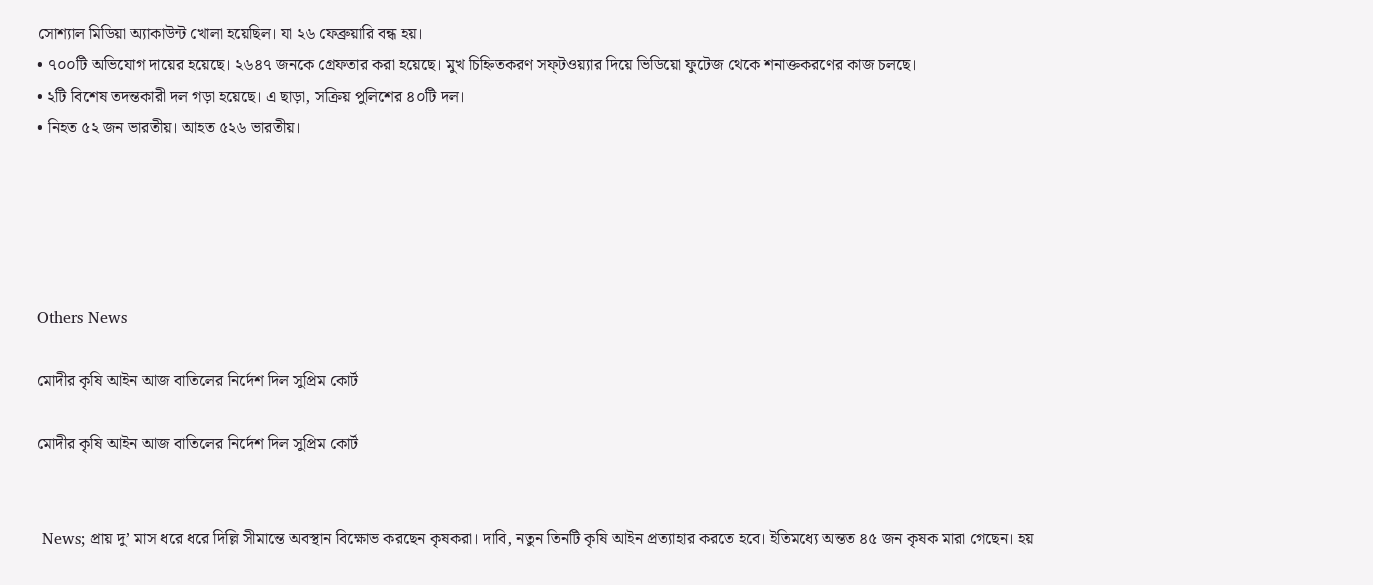সোশ্যাল মিডিয়া অ্যাকাউন্ট খোলা হয়েছিল। যা ২৬ ফেব্রুয়ারি বন্ধ হয়।
• ৭০০টি অভিযোগ দায়ের হয়েছে। ২৬৪৭ জনকে গ্রেফতার করা হয়েছে। মুখ চিহ্নিতকরণ সফ্‌টওয়্যার দিয়ে ভিডিয়ো ফুটেজ থেকে শনাক্তকরণের কাজ চলছে।
• ২টি বিশেষ তদন্তকারী দল গড়া হয়েছে। এ ছাড়া, সক্রিয় পুলিশের ৪০টি দল।
• নিহত ৫২ জন ভারতীয়। আহত ৫২৬ ভারতীয়।





Others News

মোদীর কৃষি আইন আজ বাতিলের নির্দেশ দিল সুপ্রিম কোর্ট

মোদীর কৃষি আইন আজ বাতিলের নির্দেশ দিল সুপ্রিম কোর্ট


 News; প্রায় দু’ মাস ধরে ধরে দিল্লি সীমান্তে অবস্থান বিক্ষোভ করছেন কৃষকরা। দাবি, নতুন তিনটি কৃষি আইন প্রত্যাহার করতে হবে। ইতিমধ্যে অন্তত ৪৫ জন কৃষক মারা গেছেন। হয়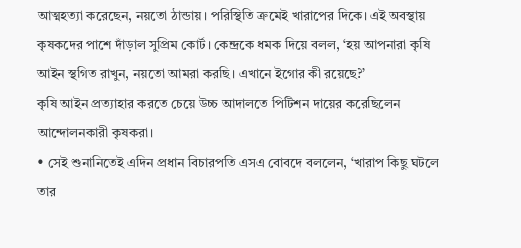আত্মহত্যা করেছেন, নয়তো ঠান্ডায়। পরিস্থিতি ক্রমেই খারাপের দিকে। এই অবস্থায় কৃষকদের পাশে দাঁড়াল সুপ্রিম কোর্ট। কেন্দ্রকে ধমক দিয়ে বলল, ‘হয় আপনারা কৃষি আইন স্থগিত রাখুন, নয়তো আমরা করছি। এখানে ইগোর কী রয়েছে?’
কৃষি আইন প্রত্যাহার করতে চেয়ে উচ্চ আদালতে পিটিশন দায়ের করেছিলেন আন্দোলনকারী কৃষকরা।
• সেই শুনানিতেই এদিন প্রধান বিচারপতি এসএ বোবদে বললেন, ‘খারাপ কিছু ঘটলে তার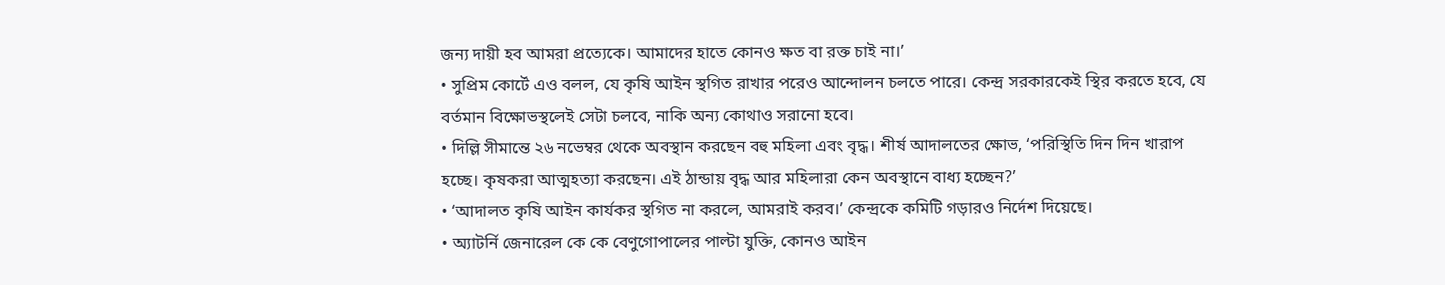জন্য দায়ী হব আমরা প্রত্যেকে। আমাদের হাতে কোনও ক্ষত বা রক্ত চাই না।’
• সুপ্রিম কোর্টে এও বলল, যে কৃষি আইন স্থগিত রাখার পরেও আন্দোলন চলতে পারে। কেন্দ্র সরকারকেই স্থির করতে হবে, যে বর্তমান বিক্ষোভস্থলেই সেটা চলবে, নাকি অন্য কোথাও সরানো হবে।
• দিল্লি সীমান্তে ২৬ নভেম্বর থেকে অবস্থান করছেন বহু মহিলা এবং বৃদ্ধ। শীর্ষ আদালতের ক্ষোভ, ‘পরিস্থিতি দিন দিন খারাপ হচ্ছে। কৃষকরা আত্মহত্যা করছেন। এই ঠান্ডায় বৃদ্ধ আর মহিলারা কেন অবস্থানে বাধ্য হচ্ছেন?’
• ‘আদালত কৃষি আইন কার্যকর স্থগিত না করলে, আমরাই করব।’ কেন্দ্রকে কমিটি গড়ারও নির্দেশ দিয়েছে।
• অ্যাটর্নি জেনারেল কে কে বেণুগোপালের পাল্টা যুক্তি, কোনও আইন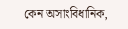কেন অসাংবিধানিক,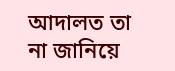আদালত তা না জানিয়ে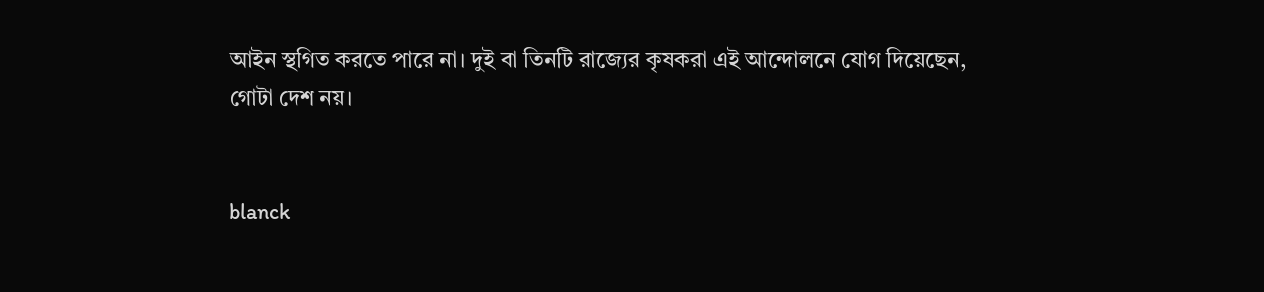আইন স্থগিত করতে পারে না। দুই বা তিনটি রাজ্যের কৃষকরা এই আন্দোলনে যোগ দিয়েছেন, গোটা দেশ নয়।


blanck